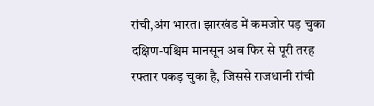रांची,अंग भारत। झारखंड में कमजोर पड़ चुका दक्षिण-पश्चिम मानसून अब फिर से पूरी तरह रफ्तार पकड़ चुका है, जिससे राजधानी रांची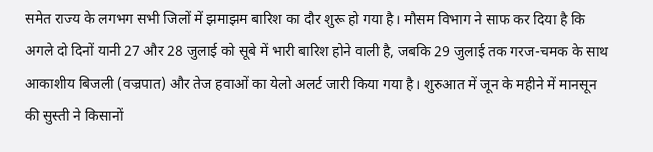समेत राज्य के लगभग सभी जिलों में झमाझम बारिश का दौर शुरू हो गया है। मौसम विभाग ने साफ कर दिया है कि अगले दो दिनों यानी 27 और 28 जुलाई को सूबे में भारी बारिश होने वाली है, जबकि 29 जुलाई तक गरज-चमक के साथ आकाशीय बिजली (वज्रपात) और तेज हवाओं का येलो अलर्ट जारी किया गया है। शुरुआत में जून के महीने में मानसून की सुस्ती ने किसानों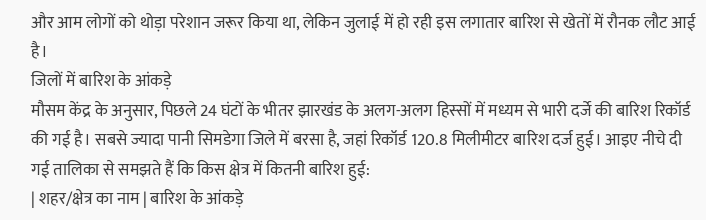और आम लोगों को थोड़ा परेशान जरूर किया था, लेकिन जुलाई में हो रही इस लगातार बारिश से खेतों में रौनक लौट आई है।
जिलों में बारिश के आंकड़े
मौसम केंद्र के अनुसार, पिछले 24 घंटों के भीतर झारखंड के अलग-अलग हिस्सों में मध्यम से भारी दर्जे की बारिश रिकॉर्ड की गई है। सबसे ज्यादा पानी सिमडेगा जिले में बरसा है, जहां रिकॉर्ड 120.8 मिलीमीटर बारिश दर्ज हुई। आइए नीचे दी गई तालिका से समझते हैं कि किस क्षेत्र में कितनी बारिश हुई:
| शहर/क्षेत्र का नाम | बारिश के आंकड़े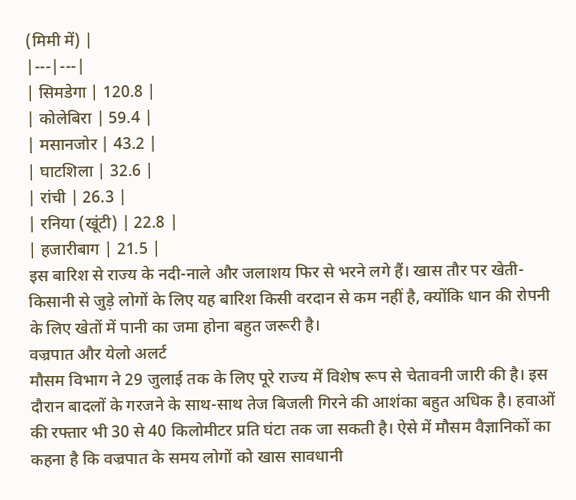(मिमी में) |
|---|---|
| सिमडेगा | 120.8 |
| कोलेबिरा | 59.4 |
| मसानजोर | 43.2 |
| घाटशिला | 32.6 |
| रांची | 26.3 |
| रनिया (खूंटी) | 22.8 |
| हजारीबाग | 21.5 |
इस बारिश से राज्य के नदी-नाले और जलाशय फिर से भरने लगे हैं। खास तौर पर खेती-किसानी से जुड़े लोगों के लिए यह बारिश किसी वरदान से कम नहीं है, क्योंकि धान की रोपनी के लिए खेतों में पानी का जमा होना बहुत जरूरी है।
वज्रपात और येलो अलर्ट
मौसम विभाग ने 29 जुलाई तक के लिए पूरे राज्य में विशेष रूप से चेतावनी जारी की है। इस दौरान बादलों के गरजने के साथ-साथ तेज बिजली गिरने की आशंका बहुत अधिक है। हवाओं की रफ्तार भी 30 से 40 किलोमीटर प्रति घंटा तक जा सकती है। ऐसे में मौसम वैज्ञानिकों का कहना है कि वज्रपात के समय लोगों को खास सावधानी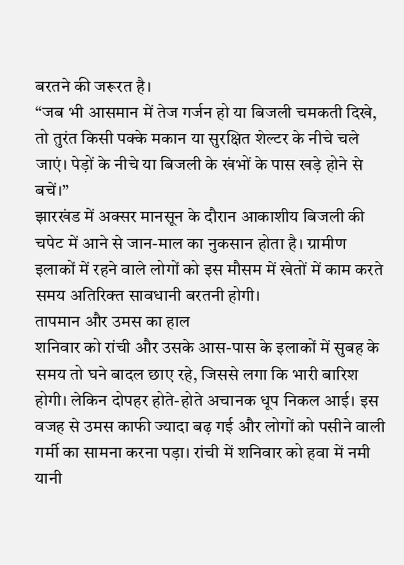बरतने की जरूरत है।
“जब भी आसमान में तेज गर्जन हो या बिजली चमकती दिखे, तो तुरंत किसी पक्के मकान या सुरक्षित शेल्टर के नीचे चले जाएं। पेड़ों के नीचे या बिजली के खंभों के पास खड़े होने से बचें।”
झारखंड में अक्सर मानसून के दौरान आकाशीय बिजली की चपेट में आने से जान-माल का नुकसान होता है। ग्रामीण इलाकों में रहने वाले लोगों को इस मौसम में खेतों में काम करते समय अतिरिक्त सावधानी बरतनी होगी।
तापमान और उमस का हाल
शनिवार को रांची और उसके आस-पास के इलाकों में सुबह के समय तो घने बादल छाए रहे, जिससे लगा कि भारी बारिश होगी। लेकिन दोपहर होते-होते अचानक धूप निकल आई। इस वजह से उमस काफी ज्यादा बढ़ गई और लोगों को पसीने वाली गर्मी का सामना करना पड़ा। रांची में शनिवार को हवा में नमी यानी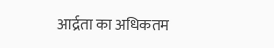आर्द्रता का अधिकतम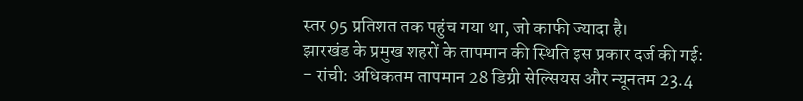स्तर 95 प्रतिशत तक पहुंच गया था, जो काफी ज्यादा है।
झारखंड के प्रमुख शहरों के तापमान की स्थिति इस प्रकार दर्ज की गई:
- रांची: अधिकतम तापमान 28 डिग्री सेल्सियस और न्यूनतम 23.4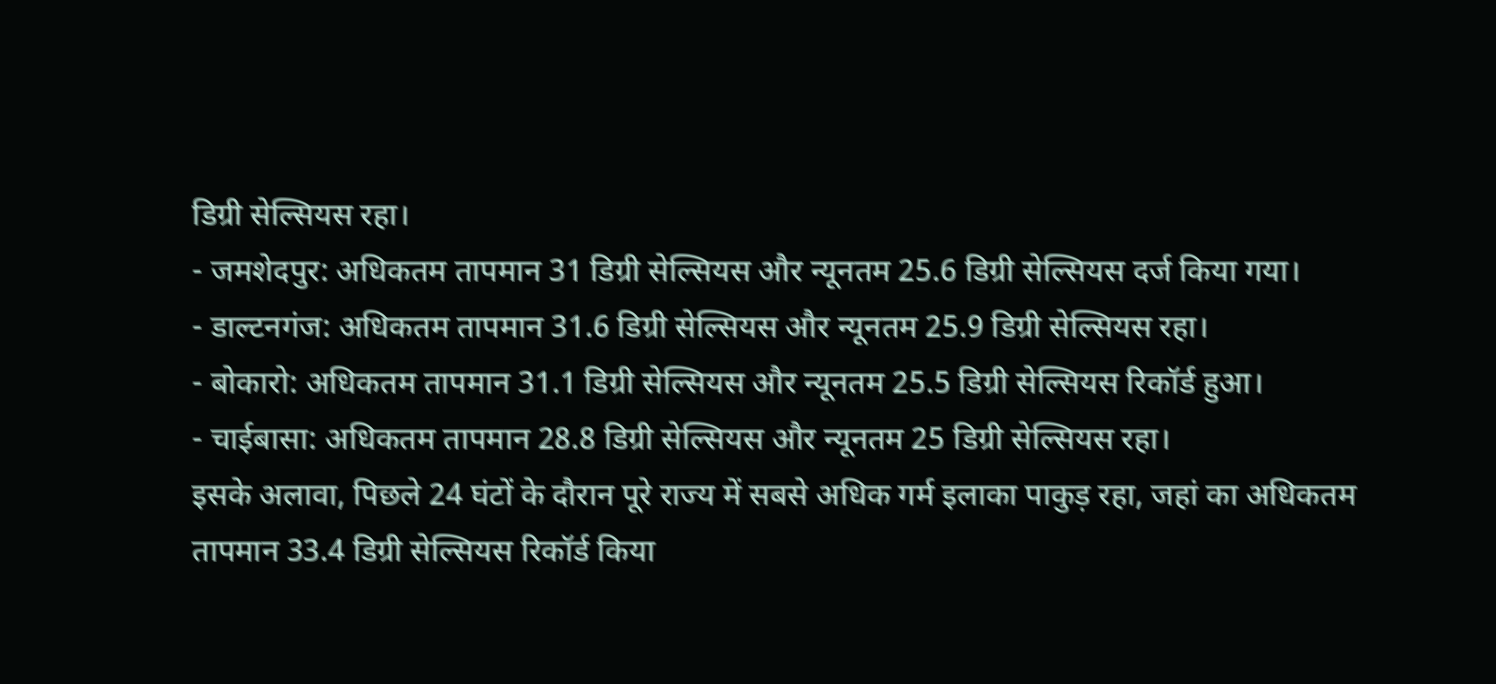डिग्री सेल्सियस रहा।
- जमशेदपुर: अधिकतम तापमान 31 डिग्री सेल्सियस और न्यूनतम 25.6 डिग्री सेल्सियस दर्ज किया गया।
- डाल्टनगंज: अधिकतम तापमान 31.6 डिग्री सेल्सियस और न्यूनतम 25.9 डिग्री सेल्सियस रहा।
- बोकारो: अधिकतम तापमान 31.1 डिग्री सेल्सियस और न्यूनतम 25.5 डिग्री सेल्सियस रिकॉर्ड हुआ।
- चाईबासा: अधिकतम तापमान 28.8 डिग्री सेल्सियस और न्यूनतम 25 डिग्री सेल्सियस रहा।
इसके अलावा, पिछले 24 घंटों के दौरान पूरे राज्य में सबसे अधिक गर्म इलाका पाकुड़ रहा, जहां का अधिकतम तापमान 33.4 डिग्री सेल्सियस रिकॉर्ड किया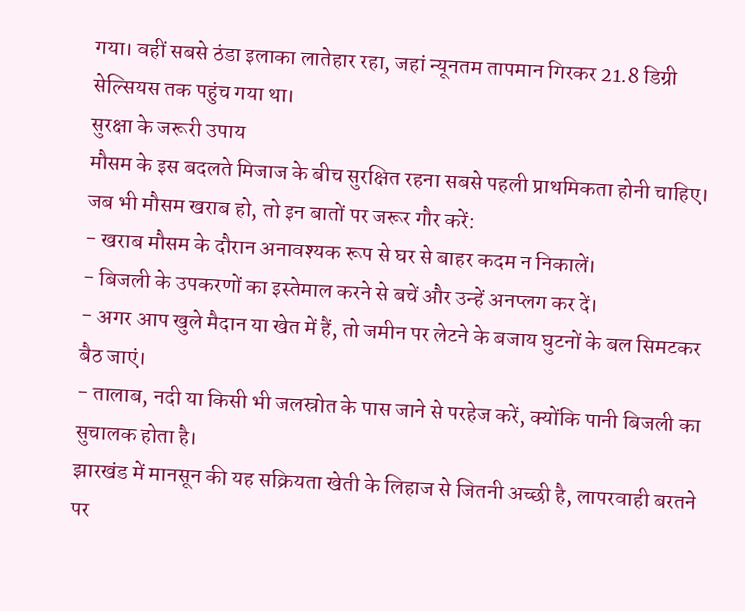गया। वहीं सबसे ठंडा इलाका लातेहार रहा, जहां न्यूनतम तापमान गिरकर 21.8 डिग्री सेल्सियस तक पहुंच गया था।
सुरक्षा के जरूरी उपाय
मौसम के इस बदलते मिजाज के बीच सुरक्षित रहना सबसे पहली प्राथमिकता होनी चाहिए। जब भी मौसम खराब हो, तो इन बातों पर जरूर गौर करें:
- खराब मौसम के दौरान अनावश्यक रूप से घर से बाहर कदम न निकालें।
- बिजली के उपकरणों का इस्तेमाल करने से बचें और उन्हें अनप्लग कर दें।
- अगर आप खुले मैदान या खेत में हैं, तो जमीन पर लेटने के बजाय घुटनों के बल सिमटकर बैठ जाएं।
- तालाब, नदी या किसी भी जलस्रोत के पास जाने से परहेज करें, क्योंकि पानी बिजली का सुचालक होता है।
झारखंड में मानसून की यह सक्रियता खेती के लिहाज से जितनी अच्छी है, लापरवाही बरतने पर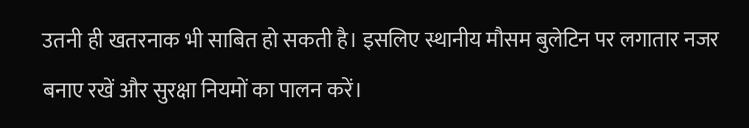उतनी ही खतरनाक भी साबित हो सकती है। इसलिए स्थानीय मौसम बुलेटिन पर लगातार नजर बनाए रखें और सुरक्षा नियमों का पालन करें।